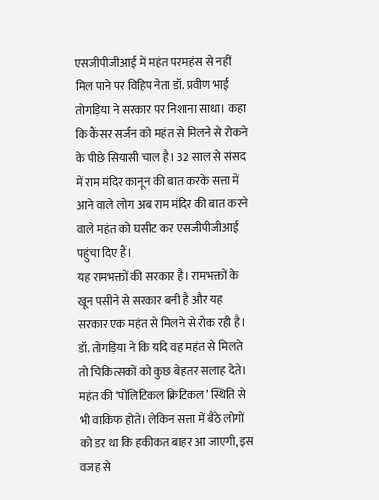एसजीपीजीआई में महंत परमहंस से नहीं मिल पाने पर विहिप नेता डॉ. प्रवीण भाई तोगड़िया ने सरकार पर निशाना साधा। कहा कि कैंसर सर्जन को महंत से मिलने से रोकने के पीछे सियासी चाल है। 32 साल से संसद में राम मंदिर कानून की बात करके सत्ता में आने वाले लोग अब राम मंदिर की बात करने वाले महंत को घसीट कर एसजीपीजीआई पहुंचा दिए हैं।
यह रामभक्तों की सरकार है। रामभक्तों के खून पसीने से सरकार बनी है और यह सरकार एक महंत से मिलने से रोक रही है। डॉ. तोगड़िया ने कि यदि वह महंत से मिलते तो चिकित्सकों को कुछ बेहतर सलाह देते। महंत की ‘पोलिटिकल क्रिटिकल’ स्थिति से भी वाकिफ होते। लेकिन सत्ता में बैठे लोगों को डर था कि हकीकत बाहर आ जाएगी, इस वजह से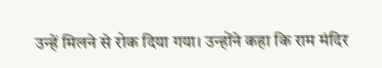उन्हें मिलने से रोक दिया गया। उन्होंने कहा कि राम मंदिर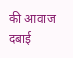की आवाज दबाई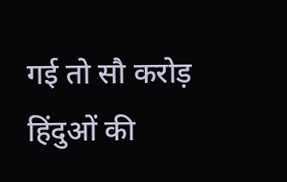गई तो सौ करोड़ हिंदुओं की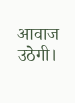आवाज उठेगी।